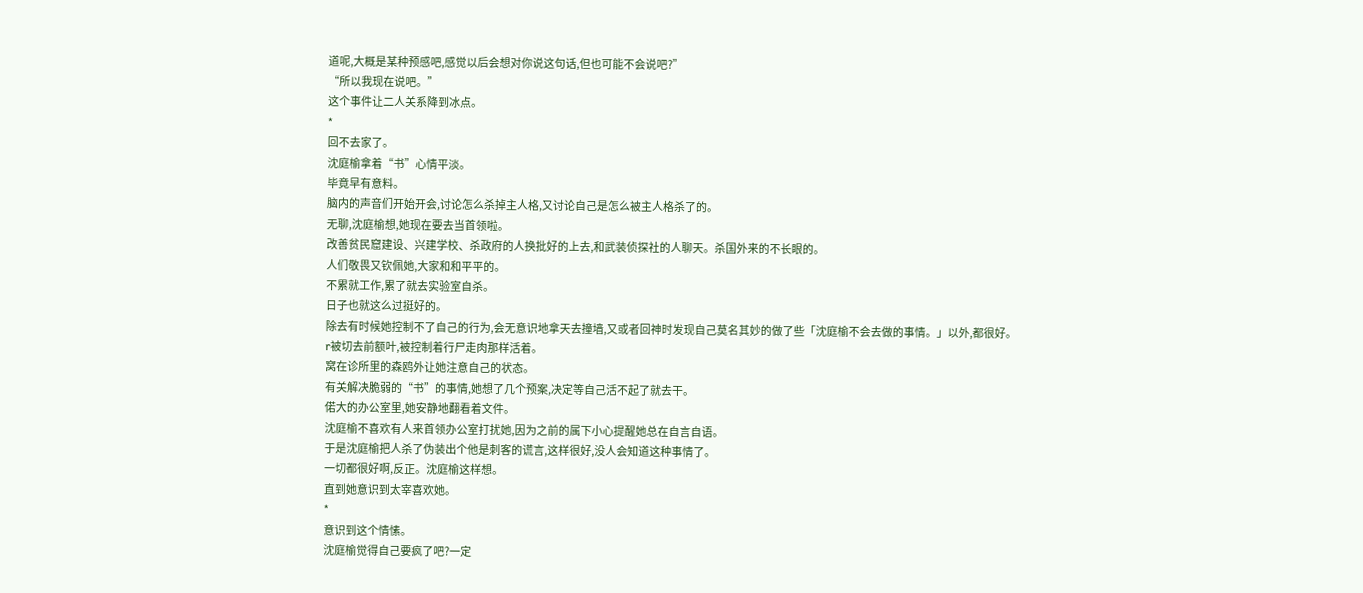道呢,大概是某种预感吧,感觉以后会想对你说这句话,但也可能不会说吧?”
“所以我现在说吧。”
这个事件让二人关系降到冰点。
*
回不去家了。
沈庭榆拿着“书”心情平淡。
毕竟早有意料。
脑内的声音们开始开会,讨论怎么杀掉主人格,又讨论自己是怎么被主人格杀了的。
无聊,沈庭榆想,她现在要去当首领啦。
改善贫民窟建设、兴建学校、杀政府的人换批好的上去,和武装侦探社的人聊天。杀国外来的不长眼的。
人们敬畏又钦佩她,大家和和平平的。
不累就工作,累了就去实验室自杀。
日子也就这么过挺好的。
除去有时候她控制不了自己的行为,会无意识地拿天去撞墙,又或者回神时发现自己莫名其妙的做了些「沈庭榆不会去做的事情。」以外,都很好。
r被切去前额叶,被控制着行尸走肉那样活着。
窝在诊所里的森鸥外让她注意自己的状态。
有关解决脆弱的“书”的事情,她想了几个预案,决定等自己活不起了就去干。
偌大的办公室里,她安静地翻看着文件。
沈庭榆不喜欢有人来首领办公室打扰她,因为之前的属下小心提醒她总在自言自语。
于是沈庭榆把人杀了伪装出个他是刺客的谎言,这样很好,没人会知道这种事情了。
一切都很好啊,反正。沈庭榆这样想。
直到她意识到太宰喜欢她。
*
意识到这个情愫。
沈庭榆觉得自己要疯了吧?一定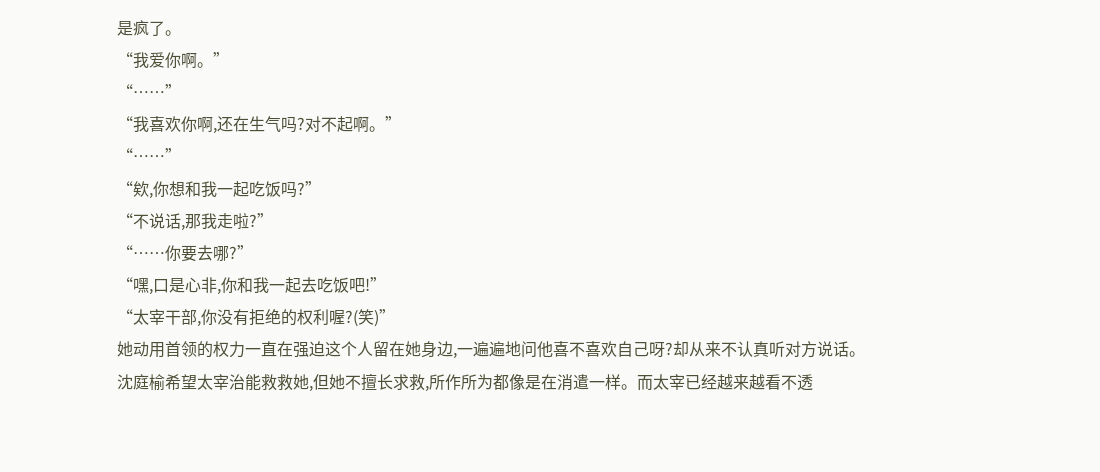是疯了。
“我爱你啊。”
“……”
“我喜欢你啊,还在生气吗?对不起啊。”
“……”
“欸,你想和我一起吃饭吗?”
“不说话,那我走啦?”
“……你要去哪?”
“嘿,口是心非,你和我一起去吃饭吧!”
“太宰干部,你没有拒绝的权利喔?(笑)”
她动用首领的权力一直在强迫这个人留在她身边,一遍遍地问他喜不喜欢自己呀?却从来不认真听对方说话。
沈庭榆希望太宰治能救救她,但她不擅长求救,所作所为都像是在消遣一样。而太宰已经越来越看不透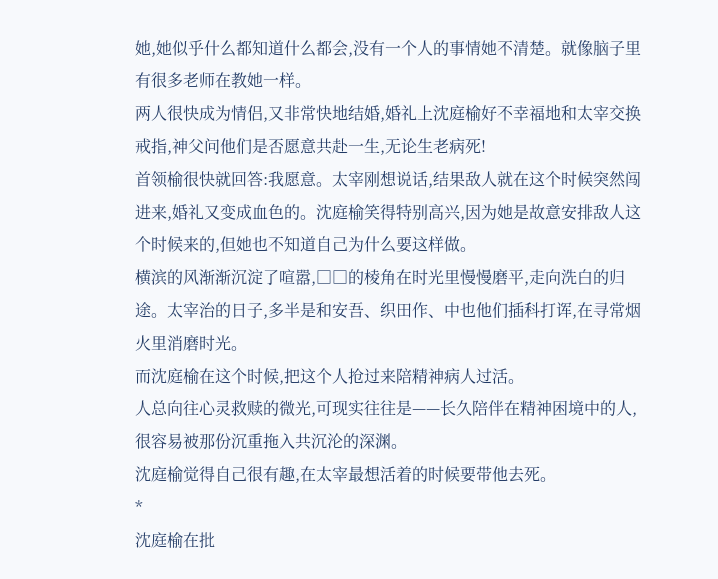她,她似乎什么都知道什么都会,没有一个人的事情她不清楚。就像脑子里有很多老师在教她一样。
两人很快成为情侣,又非常快地结婚,婚礼上沈庭榆好不幸福地和太宰交换戒指,神父问他们是否愿意共赴一生,无论生老病死!
首领榆很快就回答:我愿意。太宰刚想说话,结果敌人就在这个时候突然闯进来,婚礼又变成血色的。沈庭榆笑得特别高兴,因为她是故意安排敌人这个时候来的,但她也不知道自己为什么要这样做。
横滨的风渐渐沉淀了喧嚣,□□的棱角在时光里慢慢磨平,走向洗白的归途。太宰治的日子,多半是和安吾、织田作、中也他们插科打诨,在寻常烟火里消磨时光。
而沈庭榆在这个时候,把这个人抢过来陪精神病人过活。
人总向往心灵救赎的微光,可现实往往是——长久陪伴在精神困境中的人,很容易被那份沉重拖入共沉沦的深渊。
沈庭榆觉得自己很有趣,在太宰最想活着的时候要带他去死。
*
沈庭榆在批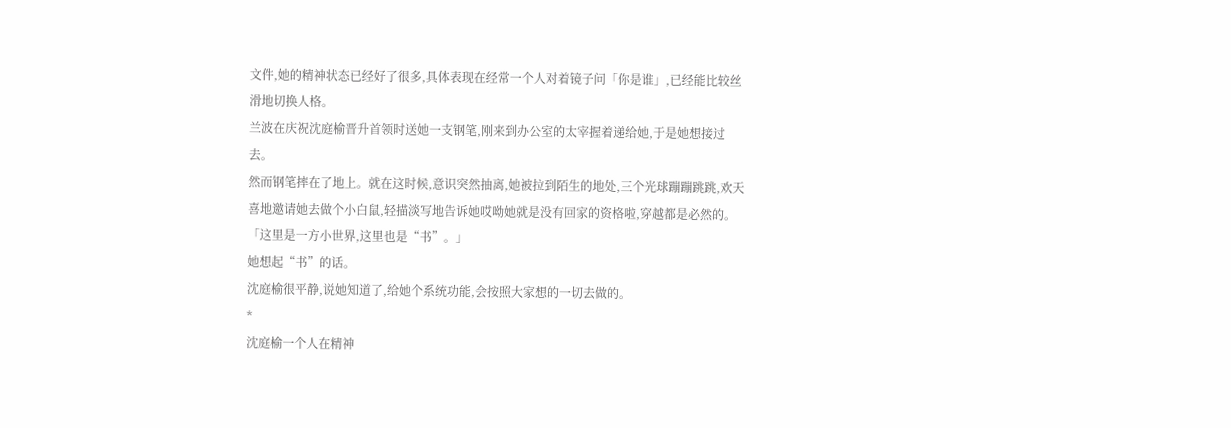文件,她的精神状态已经好了很多,具体表现在经常一个人对着镜子问「你是谁」,已经能比较丝滑地切换人格。
兰波在庆祝沈庭榆晋升首领时送她一支钢笔,刚来到办公室的太宰握着递给她,于是她想接过去。
然而钢笔摔在了地上。就在这时候,意识突然抽离,她被拉到陌生的地处,三个光球蹦蹦跳跳,欢天喜地邀请她去做个小白鼠,轻描淡写地告诉她哎呦她就是没有回家的资格啦,穿越都是必然的。
「这里是一方小世界,这里也是“书”。」
她想起“书”的话。
沈庭榆很平静,说她知道了,给她个系统功能,会按照大家想的一切去做的。
*
沈庭榆一个人在精神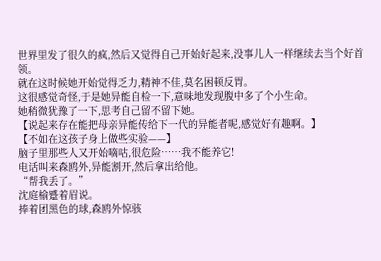世界里发了很久的疯,然后又觉得自己开始好起来,没事儿人一样继续去当个好首领。
就在这时候她开始觉得乏力,精神不佳,莫名困顿反胃。
这很感觉奇怪,于是她异能自检一下,意味地发现腹中多了个小生命。
她稍微犹豫了一下,思考自己留不留下她。
【说起来存在能把母亲异能传给下一代的异能者呢,感觉好有趣啊。】
【不如在这孩子身上做些实验——】
脑子里那些人又开始嘀咕,很危险……我不能养它!
电话叫来森鸥外,异能割开,然后拿出给他。
“帮我丢了。”
沈庭榆蹙着眉说。
捧着团黑色的球,森鸥外惊骇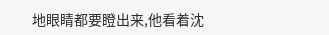地眼睛都要瞪出来,他看着沈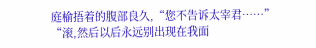庭榆捂着的腹部良久,“您不告诉太宰君……”
“滚,然后以后永远别出现在我面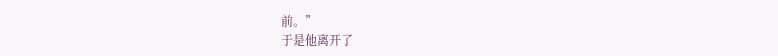前。”
于是他离开了